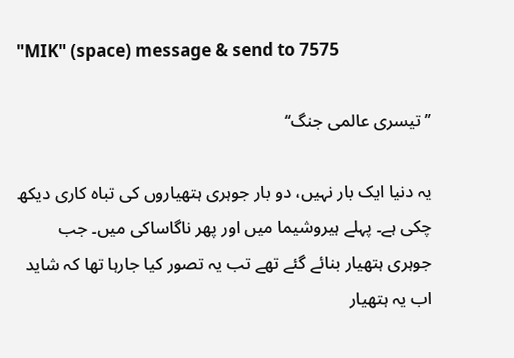"MIK" (space) message & send to 7575

’’تیسری عالمی جنگ‘‘

یہ دنیا ایک بار نہیں، دو بار جوہری ہتھیاروں کی تباہ کاری دیکھ چکی ہے۔ پہلے ہیروشیما میں اور پھر ناگاساکی میں۔ جب جوہری ہتھیار بنائے گئے تھے تب یہ تصور کیا جارہا تھا کہ شاید اب یہ ہتھیار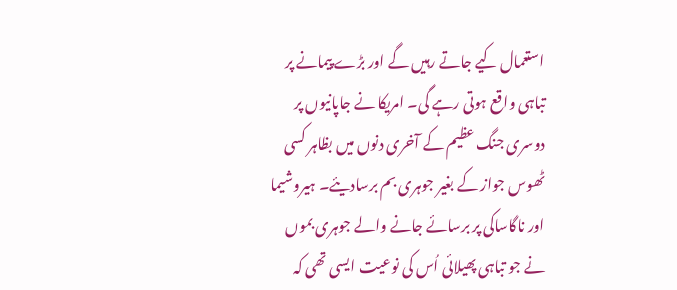استعمال کیے جاتے رہیں گے اور بڑے پیمانے پر تباہی واقع ہوتی رہے گی۔ امریکا نے جاپانیوں پر دوسری جنگ عظیم کے آخری دنوں میں بظاہر کسی ٹھوس جواز کے بغیر جوہری بم برسادیئے۔ ہیروشیما اور ناگاساکی پر برسائے جانے والے جوہری بموں نے جو تباہی پھیلائی اُس کی نوعیت ایسی تھی کہ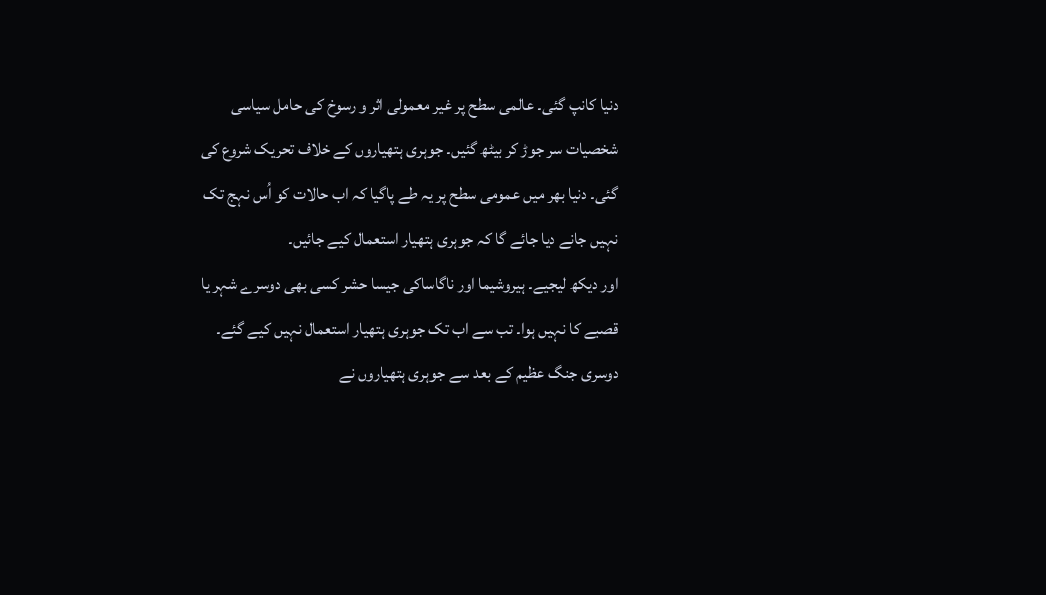دنیا کانپ گئی۔ عالمی سطح پر غیر معمولی اثر و رسوخ کی حامل سیاسی شخصیات سر جوڑ کر بیٹھ گئیں۔ جوہری ہتھیاروں کے خلاف تحریک شروع کی گئی۔ دنیا بھر میں عمومی سطح پر یہ طے پاگیا کہ اب حالات کو اُس نہج تک نہیں جانے دیا جائے گا کہ جوہری ہتھیار استعمال کیے جائیں۔
اور دیکھ لیجیے۔ ہیروشیما اور ناگاساکی جیسا حشر کسی بھی دوسرے شہر یا قصبے کا نہیں ہوا۔ تب سے اب تک جوہری ہتھیار استعمال نہیں کیے گئے۔ دوسری جنگ عظیم کے بعد سے جوہری ہتھیاروں نے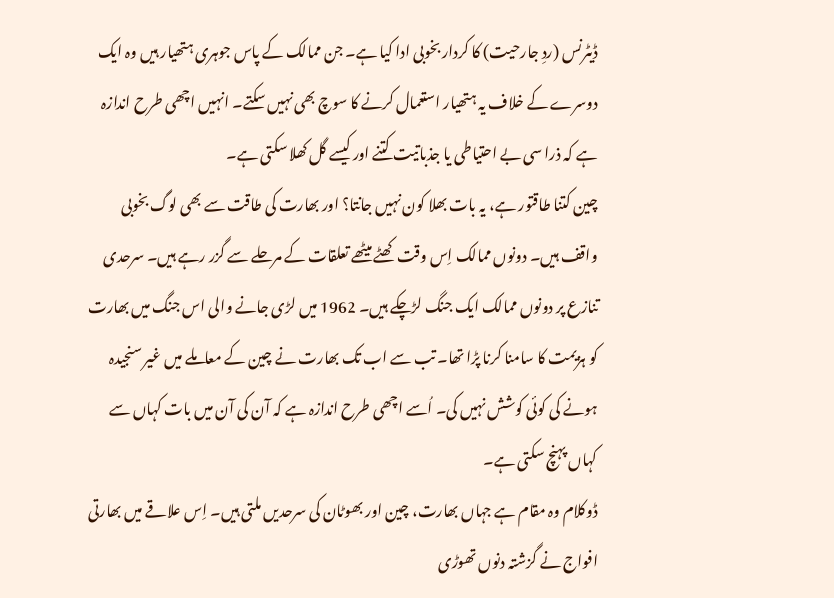ڈیٹرنس (ردِ جارحیت) کا کردار بخوبی ادا کیا ہے۔ جن ممالک کے پاس جوہری ہتھیار ہیں وہ ایک دوسرے کے خلاف یہ ہتھیار استعمال کرنے کا سوچ بھی نہیں سکتے۔ انہیں اچھی طرح اندازہ ہے کہ ذرا سی بے احتیاطی یا جذباتیت کتنے اور کیسے گل کھلا سکتی ہے۔
چین کتنا طاقتور ہے، یہ بات بھلا کون نہیں جانتا؟ اور بھارت کی طاقت سے بھی لوگ بخوبی واقف ہیں۔ دونوں ممالک اِس وقت کھٹے میٹھے تعلقات کے مرحلے سے گزر رہے ہیں۔ سرحدی تنازع پر دونوں ممالک ایک جنگ لڑچکے ہیں۔ 1962 میں لڑی جانے والی اس جنگ میں بھارت کو ہزیمت کا سامنا کرنا پڑا تھا۔ تب سے اب تک بھارت نے چین کے معاملے میں غیر سنجیدہ ہونے کی کوئی کوشش نہیں کی۔ اُسے اچھی طرح اندازہ ہے کہ آن کی آن میں بات کہاں سے کہاں پہنچ سکتی ہے۔
ڈوکلام وہ مقام ہے جہاں بھارت، چین اور بھوٹان کی سرحدیں ملتی ہیں۔ اِس علاقے میں بھارتی افواج نے گزشتہ دنوں تھوڑی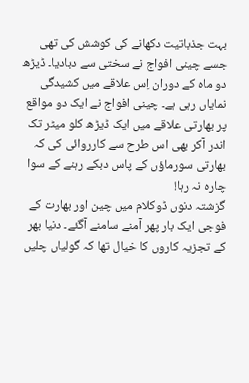بہت جذباتیت دکھانے کی کوشش کی تھی جسے چینی افواج نے سختی سے دبادیا۔ ڈیڑھ دو ماہ کے دوران اِس علاقے میں کشیدگی نمایاں رہی ہے۔ چینی افواج نے ایک دو مواقع پر بھارتی علاقے میں ایک ڈیڑھ کلو میٹر تک اندر آکر بھی اس طرح سے کارروائی کی کہ بھارتی سورماؤں کے پاس دبکے رہنے کے سوا چارہ نہ رہا!
گزشتہ دنوں ڈوکلام میں چین اور بھارت کے فوجی ایک بار پھر آمنے سامنے آگئے۔ دنیا بھر کے تجزیہ کاروں کا خیال تھا کہ گولیاں چلیں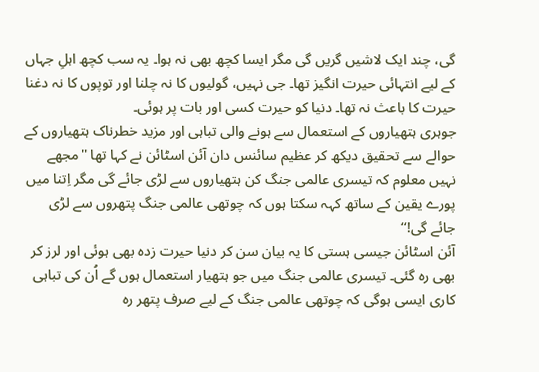گی، چند ایک لاشیں گریں گی مگر ایسا کچھ بھی نہ ہوا۔ یہ سب کچھ اہلِ جہاں کے لیے انتہائی حیرت انگیز تھا۔ جی نہیں، گولیوں کا نہ چلنا اور توپوں کا نہ دغنا حیرت کا باعث نہ تھا۔ دنیا کو حیرت کسی اور بات پر ہوئی۔
جوہری ہتھیاروں کے استعمال سے ہونے والی تباہی اور مزید خطرناک ہتھیاروں کے حوالے سے تحقیق دیکھ کر عظیم سائنس دان آئن اسٹائن نے کہا تھا ''مجھے نہیں معلوم کہ تیسری عالمی جنگ کن ہتھیاروں سے لڑی جائے گی مگر اِتنا میں پورے یقین کے ساتھ کہہ سکتا ہوں کہ چوتھی عالمی جنگ پتھروں سے لڑی جائے گی!‘‘
آئن اسٹائن جیسی ہستی کا یہ بیان سن کر دنیا حیرت زدہ بھی ہوئی اور لرز کر بھی رہ گئی۔ تیسری عالمی جنگ میں جو ہتھیار استعمال ہوں گے اُن کی تباہی کاری ایسی ہوگی کہ چوتھی عالمی جنگ کے لیے صرف پتھر رہ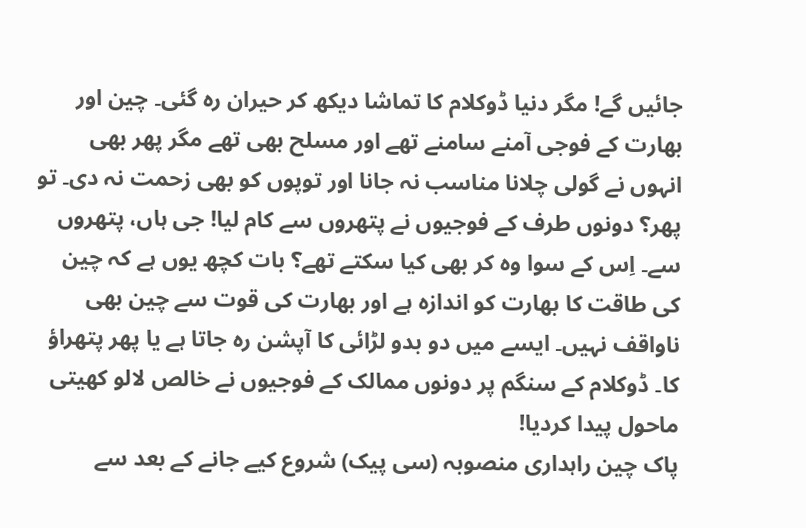جائیں گے! مگر دنیا ڈوکلام کا تماشا دیکھ کر حیران رہ گئی۔ چین اور بھارت کے فوجی آمنے سامنے تھے اور مسلح بھی تھے مگر پھر بھی انہوں نے گولی چلانا مناسب نہ جانا اور توپوں کو بھی زحمت نہ دی۔ تو پھر؟ دونوں طرف کے فوجیوں نے پتھروں سے کام لیا! جی ہاں، پتھروں سے۔ اِس کے سوا وہ کر بھی کیا سکتے تھے؟ بات کچھ یوں ہے کہ چین کی طاقت کا بھارت کو اندازہ ہے اور بھارت کی قوت سے چین بھی ناواقف نہیں۔ ایسے میں دو بدو لڑائی کا آپشن رہ جاتا ہے یا پھر پتھراؤ کا۔ ڈوکلام کے سنگم پر دونوں ممالک کے فوجیوں نے خالص لالو کھیتی ماحول پیدا کردیا!
پاک چین راہداری منصوبہ (سی پیک) شروع کیے جانے کے بعد سے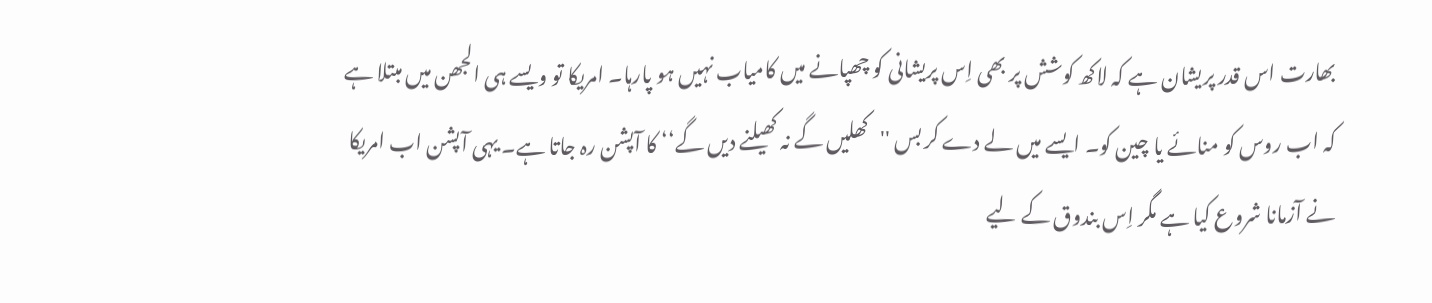بھارت اس قدر پریشان ہے کہ لاکھ کوشش پر بھی اِس پریشانی کو چھپانے میں کامیاب نہیں ہو پارہا۔ امریکا تو ویسے ہی الجھن میں مبتلا ہے کہ اب روس کو منائے یا چین کو۔ ایسے میں لے دے کر بس ''کھلیں گے نہ کھیلنے دیں گے‘‘ کا آپشن رہ جاتا ہے۔ یہی آپشن اب امریکا نے آزمانا شروع کیا ہے مگر اِس بندوق کے لیے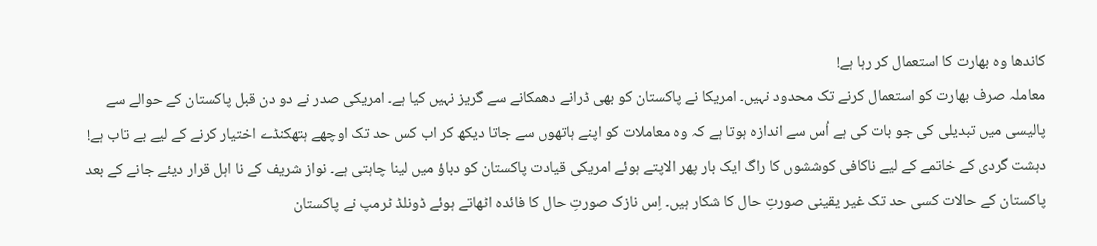کاندھا وہ بھارت کا استعمال کر رہا ہے!
معاملہ صرف بھارت کو استعمال کرنے تک محدود نہیں۔ امریکا نے پاکستان کو بھی ڈرانے دھمکانے سے گریز نہیں کیا ہے۔ امریکی صدر نے دو دن قبل پاکستان کے حوالے سے پالیسی میں تبدیلی کی جو بات کی ہے اُس سے اندازہ ہوتا ہے کہ وہ معاملات کو اپنے ہاتھوں سے جاتا دیکھ کر اب کس حد تک اوچھے ہتھکنڈے اختیار کرنے کے لیے بے تاب ہے! دہشت گردی کے خاتمے کے لیے ناکافی کوششوں کا راگ ایک بار پھر الاپتے ہوئے امریکی قیادت پاکستان کو دباؤ میں لینا چاہتی ہے۔ نواز شریف کے نا اہل قرار دیئے جانے کے بعد پاکستان کے حالات کسی حد تک غیر یقینی صورتِ حال کا شکار ہیں۔ اِس نازک صورتِ حال کا فائدہ اٹھاتے ہوئے ڈونلڈ ٹرمپ نے پاکستان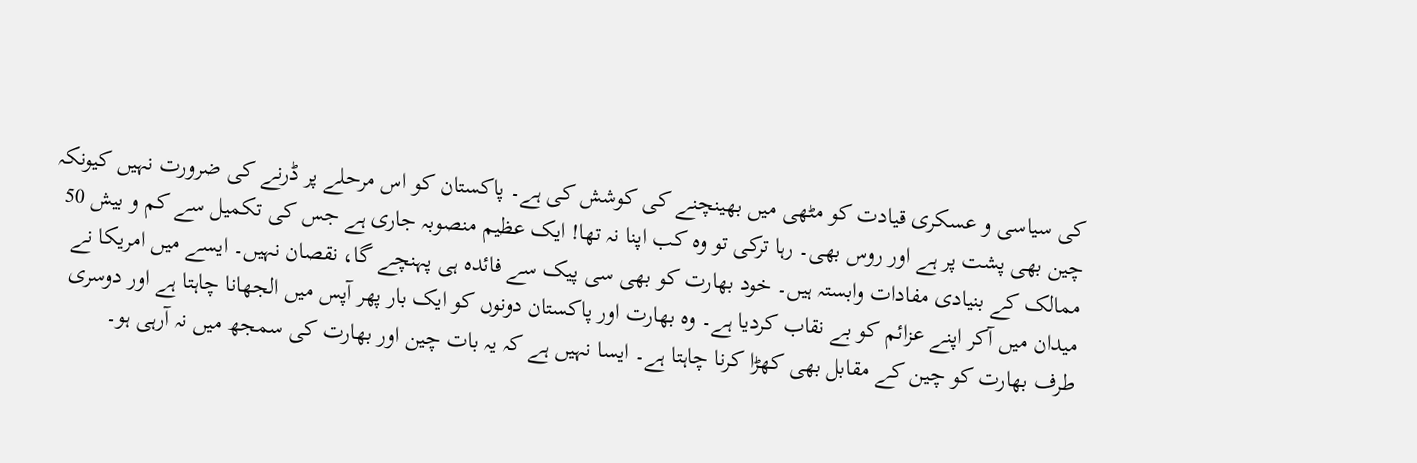کی سیاسی و عسکری قیادت کو مٹھی میں بھینچنے کی کوشش کی ہے۔ پاکستان کو اس مرحلے پر ڈرنے کی ضرورت نہیں کیونکہ چین بھی پشت پر ہے اور روس بھی۔ رہا ترکی تو وہ کب اپنا نہ تھا! ایک عظیم منصوبہ جاری ہے جس کی تکمیل سے کم و بیش 50 ممالک کے بنیادی مفادات وابستہ ہیں۔ خود بھارت کو بھی سی پیک سے فائدہ ہی پہنچے گا، نقصان نہیں۔ ایسے میں امریکا نے میدان میں آکر اپنے عزائم کو بے نقاب کردیا ہے۔ وہ بھارت اور پاکستان دونوں کو ایک بار پھر آپس میں الجھانا چاہتا ہے اور دوسری طرف بھارت کو چین کے مقابل بھی کھڑا کرنا چاہتا ہے۔ ایسا نہیں ہے کہ یہ بات چین اور بھارت کی سمجھ میں نہ آرہی ہو۔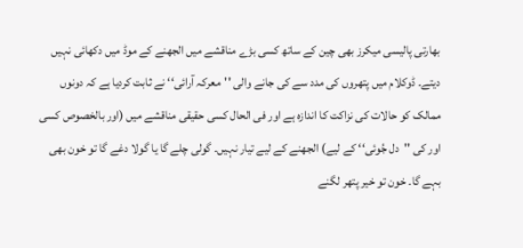بھارتی پالیسی میکرز بھی چین کے ساتھ کسی بڑے مناقشے میں الجھنے کے موڈ میں دکھائی نہیں دیتے۔ ڈوکلام میں پتھروں کی مدد سے کی جانے والی ''معرکہ آرائی‘‘ نے ثابت کردیا ہے کہ دونوں ممالک کو حالات کی نزاکت کا اندازہ ہے اور فی الحال کسی حقیقی مناقشے میں (اور بالخصوص کسی اور کی ''دل جُوئی‘‘ کے لیے) الجھنے کے لیے تیار نہیں۔ گولی چلے گا یا گولا دغے گا تو خون بھی بہے گا۔ خون تو خیر پتھر لگنے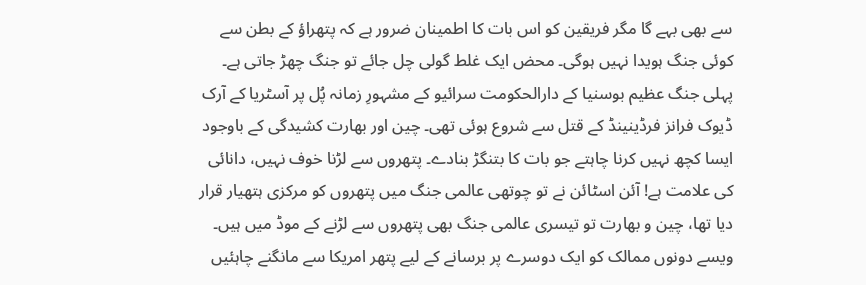سے بھی بہے گا مگر فریقین کو اس بات کا اطمینان ضرور ہے کہ پتھراؤ کے بطن سے کوئی جنگ ہویدا نہیں ہوگی۔ محض ایک غلط گولی چل جائے تو جنگ چھڑ جاتی ہے۔ پہلی جنگ عظیم بوسنیا کے دارالحکومت سرائیو کے مشہورِ زمانہ پُل پر آسٹریا کے آرک ڈیوک فرانز فرڈینینڈ کے قتل سے شروع ہوئی تھی۔ چین اور بھارت کشیدگی کے باوجود ایسا کچھ نہیں کرنا چاہتے جو بات کا بتنگڑ بنادے۔ پتھروں سے لڑنا خوف نہیں، دانائی کی علامت ہے! آئن اسٹائن نے تو چوتھی عالمی جنگ میں پتھروں کو مرکزی ہتھیار قرار دیا تھا، چین و بھارت تو تیسری عالمی جنگ بھی پتھروں سے لڑنے کے موڈ میں ہیں۔ ویسے دونوں ممالک کو ایک دوسرے پر برسانے کے لیے پتھر امریکا سے مانگنے چاہئیں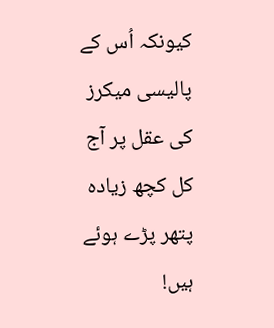کیونکہ اُس کے پالیسی میکرز کی عقل پر آج کل کچھ زیادہ پتھر پڑے ہوئے ہیں!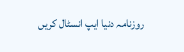روزنامہ دنیا ایپ انسٹال کریں